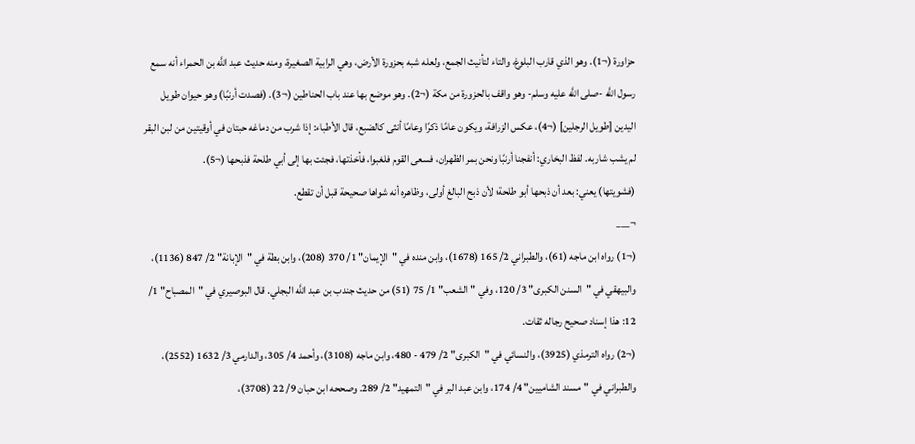حزاورة (¬1). وهو الذي قارب البلوغ، والتاء لتأنيث الجمع، ولعله شبه بحزورة الأرض، وهي الرابية الصغيرة، ومنه حديث عبد اللَّه بن الحمراء أنه سمع رسول اللَّه -صلى اللَّه عليه وسلم- وهو واقف بالحزورة من مكة (¬2). وهو موضع بها عند باب الحناطين (¬3). (فصدت أرنبًا) وهو حيوان طويل اليدين [طويل الرجلين] (¬4)، عكس الزرافة، ويكون عامًا ذكرًا وعامًا أنثى كالضبع، قال الأطباء: إذا شرب من دماغه حبتان في أوقيتين من لبن البقر لم يشب شاربه. لفظ البخاري: أنفجنا أرنبًا ونحن بمر الظهران، فسعى القوم فلغبوا، فأخذتها، فجئت بها إلى أبي طلحة فذبحها (¬5).
(فشويتها) يعني: بعد أن ذبحها أبو طلحة؛ لأن ذبح البالغ أولى، وظاهره أنه شواها صحيحة قبل أن تقطع.
¬___
(¬1) رواه ابن ماجه (61)، والطبراني 2/ 165 (1678)، وابن منده في "الإيمان" 1/ 370 (208)، وابن بطة في "الإبانة" 2/ 847 (1136)، والبيهقي في "السنن الكبرى" 3/ 120، وفي "الشعب" 1/ 75 (51) من حديث جندب بن عبد اللَّه البجلي. قال البوصيري في "المصباح" 1/ 12: هذا إسناد صحيح رجاله ثقات.
(¬2) رواه الترمذي (3925)، والنسائي في "الكبرى" 2/ 479 - 480، وابن ماجه (3108)، وأحمد 4/ 305، والدارمي 3/ 1632 (2552)، والطبراني في "مسند الشاميين" 4/ 174، وابن عبد البر في "التمهيد" 2/ 289. وصححه ابن حبان 9/ 22 (3708)،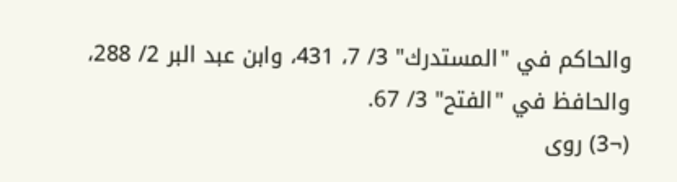والحاكم في "المستدرك" 3/ 7، 431، وابن عبد البر 2/ 288، والحافظ في "الفتح" 3/ 67.
(¬3) روى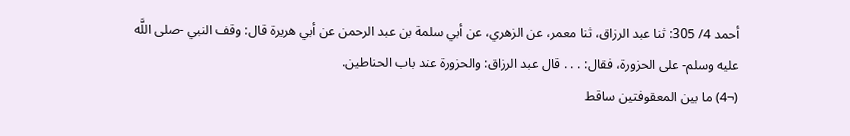أحمد 4/ 305: ثنا عبد الرزاق، ثنا معمر، عن الزهري، عن أبي سلمة بن عبد الرحمن عن أبي هريرة قال: وقف النبي -صلى اللَّه عليه وسلم- على الحزورة، فقال: . . . قال عبد الرزاق: والحزورة عند باب الحناطين.
(¬4) ما بين المعقوفتين ساقط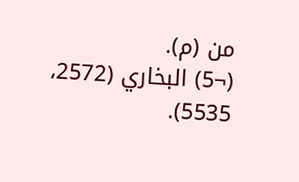من (م).
(¬5) البخاري (2572، 5535).